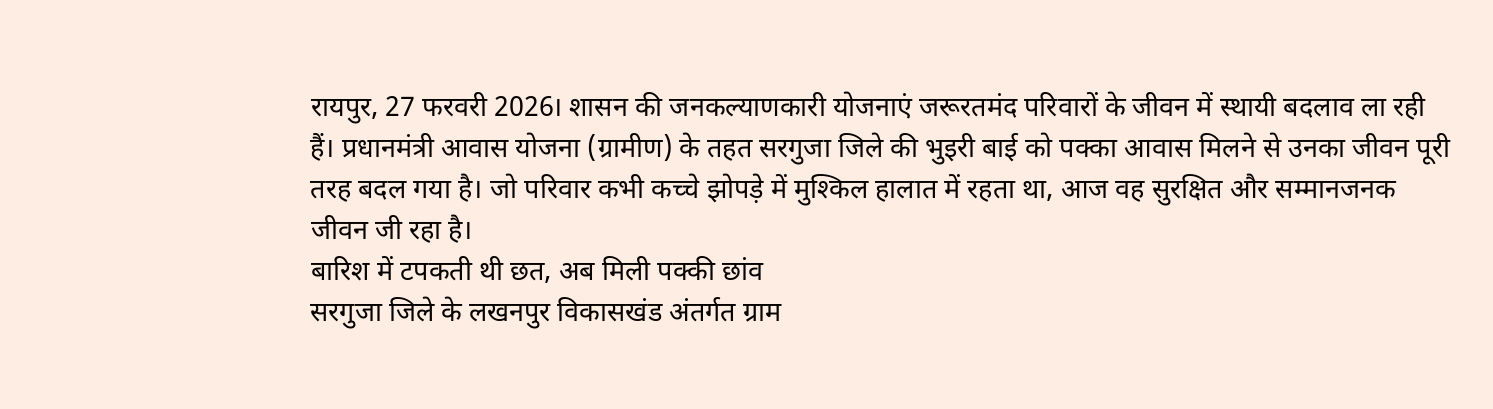रायपुर, 27 फरवरी 2026। शासन की जनकल्याणकारी योजनाएं जरूरतमंद परिवारों के जीवन में स्थायी बदलाव ला रही हैं। प्रधानमंत्री आवास योजना (ग्रामीण) के तहत सरगुजा जिले की भुइरी बाई को पक्का आवास मिलने से उनका जीवन पूरी तरह बदल गया है। जो परिवार कभी कच्चे झोपड़े में मुश्किल हालात में रहता था, आज वह सुरक्षित और सम्मानजनक जीवन जी रहा है।
बारिश में टपकती थी छत, अब मिली पक्की छांव
सरगुजा जिले के लखनपुर विकासखंड अंतर्गत ग्राम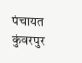पंचायत कुंवरपुर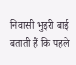निवासी भुइरी बाई बताती हैं कि पहले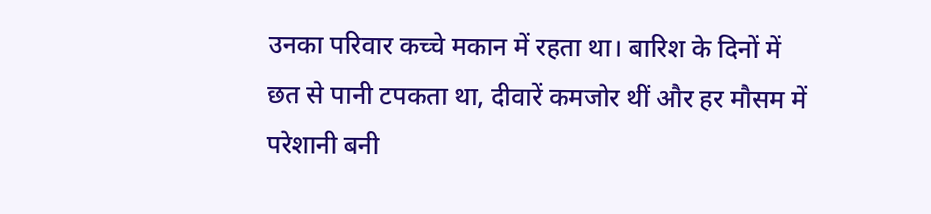उनका परिवार कच्चे मकान में रहता था। बारिश के दिनों में छत से पानी टपकता था, दीवारें कमजोर थीं और हर मौसम में परेशानी बनी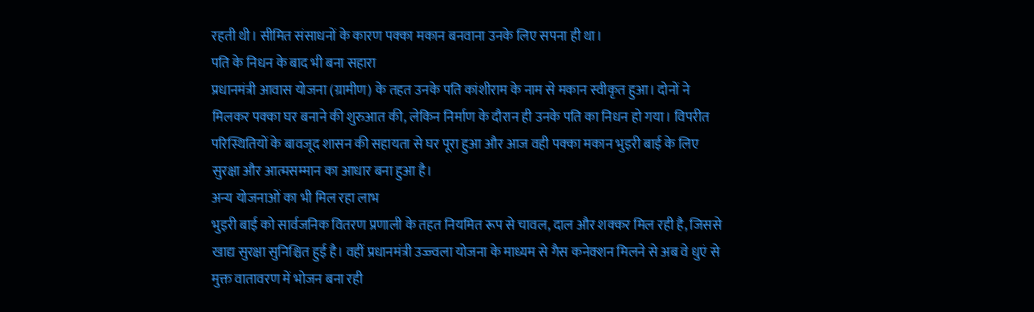रहती थी। सीमित संसाधनों के कारण पक्का मकान बनवाना उनके लिए सपना ही था।
पति के निधन के बाद भी बना सहारा
प्रधानमंत्री आवास योजना (ग्रामीण) के तहत उनके पति कांशीराम के नाम से मकान स्वीकृत हुआ। दोनों ने मिलकर पक्का घर बनाने की शुरुआत की, लेकिन निर्माण के दौरान ही उनके पति का निधन हो गया। विपरीत परिस्थितियों के बावजूद शासन की सहायता से घर पूरा हुआ और आज वही पक्का मकान भुइरी बाई के लिए सुरक्षा और आत्मसम्मान का आधार बना हुआ है।
अन्य योजनाओं का भी मिल रहा लाभ
भुइरी बाई को सार्वजनिक वितरण प्रणाली के तहत नियमित रूप से चावल, दाल और शक्कर मिल रही है, जिससे खाद्य सुरक्षा सुनिश्चित हुई है। वहीं प्रधानमंत्री उज्ज्वला योजना के माध्यम से गैस कनेक्शन मिलने से अब वे धुएं से मुक्त वातावरण में भोजन बना रही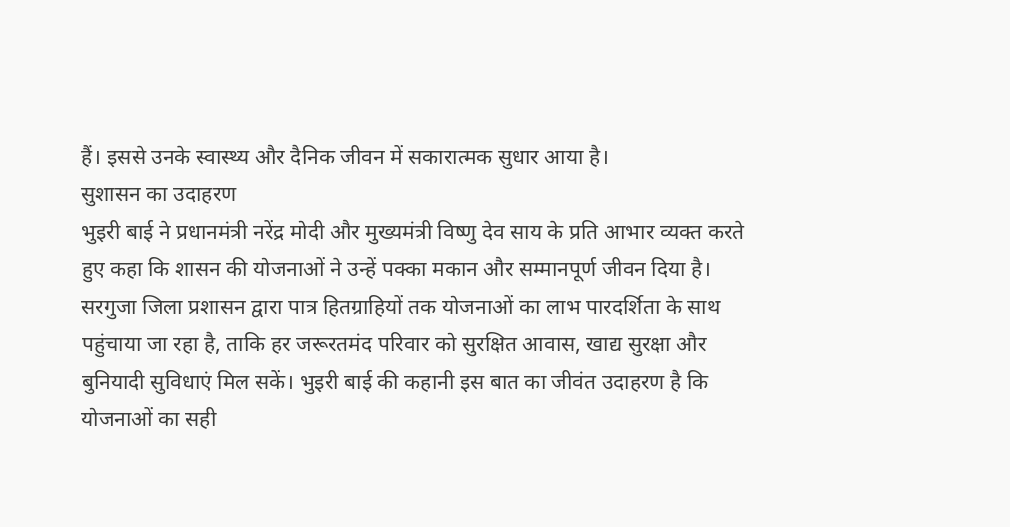हैं। इससे उनके स्वास्थ्य और दैनिक जीवन में सकारात्मक सुधार आया है।
सुशासन का उदाहरण
भुइरी बाई ने प्रधानमंत्री नरेंद्र मोदी और मुख्यमंत्री विष्णु देव साय के प्रति आभार व्यक्त करते हुए कहा कि शासन की योजनाओं ने उन्हें पक्का मकान और सम्मानपूर्ण जीवन दिया है।
सरगुजा जिला प्रशासन द्वारा पात्र हितग्राहियों तक योजनाओं का लाभ पारदर्शिता के साथ पहुंचाया जा रहा है, ताकि हर जरूरतमंद परिवार को सुरक्षित आवास, खाद्य सुरक्षा और बुनियादी सुविधाएं मिल सकें। भुइरी बाई की कहानी इस बात का जीवंत उदाहरण है कि योजनाओं का सही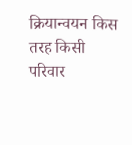क्रियान्वयन किस तरह किसी परिवार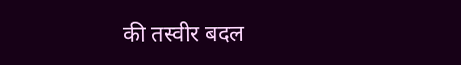की तस्वीर बदल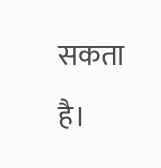सकता है।